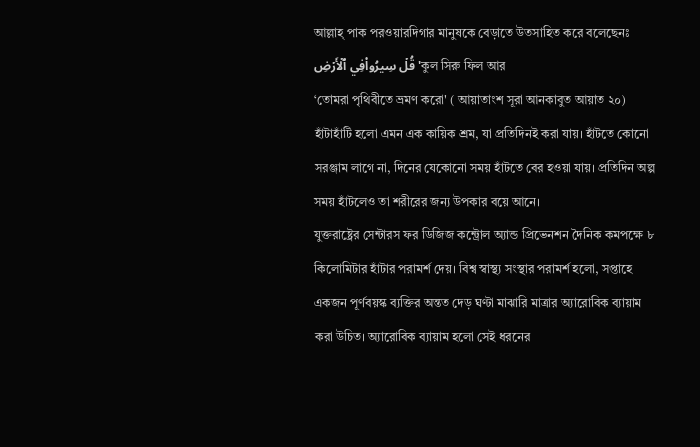আল্লাহ্ পাক পরওয়ারদিগার মানুষকে বেড়াতে উতসাহিত করে বলেছেনঃ
قُلۡ سِيرُواْفِي ٱلۡأَرۡضِ'কুল সিরু ফিল আর
‘তোমরা পৃথিবীতে ভ্রমণ করো' ( আয়াতাংশ সূরা আনকাবুত আয়াত ২০)
হাঁটাহাঁটি হলো এমন এক কায়িক শ্রম, যা প্রতিদিনই করা যায়। হাঁটতে কোনো সরঞ্জাম লাগে না, দিনের যেকোনো সময় হাঁটতে বের হওয়া যায়। প্রতিদিন অল্প সময় হাঁটলেও তা শরীরের জন্য উপকার বয়ে আনে।
যুক্তরাষ্ট্রের সেন্টারস ফর ডিজিজ কন্ট্রোল অ্যান্ড প্রিভেনশন দৈনিক কমপক্ষে ৮ কিলোমিটার হাঁটার পরামর্শ দেয়। বিশ্ব স্বাস্থ্য সংস্থার পরামর্শ হলো, সপ্তাহে একজন পূর্ণবয়স্ক ব্যক্তির অন্তত দেড় ঘণ্টা মাঝারি মাত্রার অ্যারোবিক ব্যায়াম করা উচিত। অ্যারোবিক ব্যায়াম হলো সেই ধরনের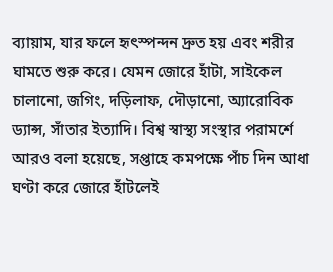ব্যায়াম, যার ফলে হৃৎস্পন্দন দ্রুত হয় এবং শরীর ঘামতে শুরু করে। যেমন জোরে হাঁটা, সাইকেল চালানো, জগিং, দড়িলাফ, দৌড়ানো, অ্যারোবিক ড্যান্স, সাঁতার ইত্যাদি। বিশ্ব স্বাস্থ্য সংস্থার পরামর্শে আরও বলা হয়েছে, সপ্তাহে কমপক্ষে পাঁচ দিন আধা ঘণ্টা করে জোরে হাঁটলেই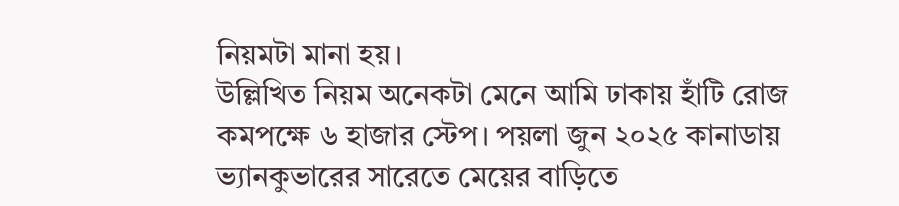নিয়মটা মানা হয়।
উল্লিখিত নিয়ম অনেকটা মেনে আমি ঢাকায় হাঁটি রোজ কমপক্ষে ৬ হাজার স্টেপ। পয়লা জুন ২০২৫ কানাডায় ভ্যানকুভারের সারেতে মেয়ের বাড়িতে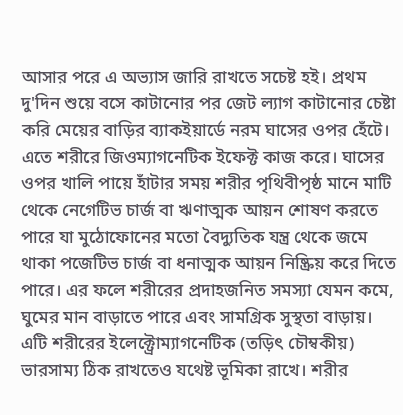আসার পরে এ অভ্যাস জারি রাখতে সচেষ্ট হই। প্রথম দু'দিন শুয়ে বসে কাটানোর পর জেট ল্যাগ কাটানোর চেষ্টা করি মেয়ের বাড়ির ব্যাকইয়ার্ডে নরম ঘাসের ওপর হেঁটে। এতে শরীরে জিওম্যাগনেটিক ইফেক্ট কাজ করে। ঘাসের ওপর খালি পায়ে হাঁটার সময় শরীর পৃথিবীপৃষ্ঠ মানে মাটি থেকে নেগেটিভ চার্জ বা ঋণাত্মক আয়ন শোষণ করতে পারে যা মুঠোফোনের মতো বৈদ্যুতিক যন্ত্র থেকে জমে থাকা পজেটিভ চার্জ বা ধনাত্মক আয়ন নিষ্ক্রিয় করে দিতে পারে। এর ফলে শরীরের প্রদাহজনিত সমস্যা যেমন কমে, ঘুমের মান বাড়াতে পারে এবং সামগ্রিক সুস্থতা বাড়ায়। এটি শরীরের ইলেক্ট্রোম্যাগনেটিক (তড়িৎ চৌম্বকীয়) ভারসাম্য ঠিক রাখতেও যথেষ্ট ভূমিকা রাখে। শরীর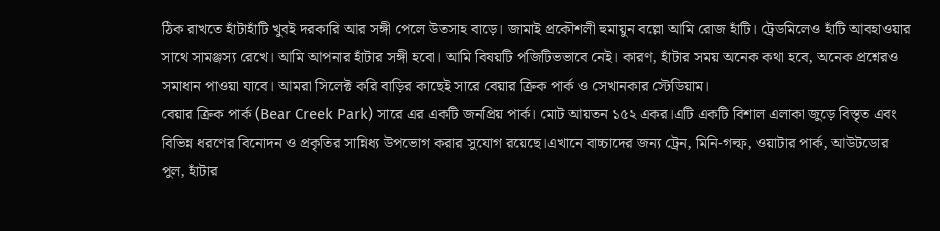ঠিক রাখতে হাঁটাহাঁটি খুবই দরকারি আর সঙ্গী পেলে উতসাহ বাড়ে। জামাই প্রকৌশলী হুমায়ুন বল্লো আমি রোজ হাঁটি। ট্রেডমিলেও হাঁটি আবহাওয়ার সাথে সামঞ্জস্য রেখে। আমি আপনার হাঁটার সঙ্গী হবো। আমি বিষয়টি পজিটিভভাবে নেই। কারণ, হাঁটার সময় অনেক কথা হবে, অনেক প্রশ্নেরও সমাধান পাওয়া যাবে। আমরা সিলেক্ট করি বাড়ির কাছেই সারে বেয়ার ক্রিক পার্ক ও সেখানকার স্টেডিয়াম।
বেয়ার ক্রিক পার্ক (Bear Creek Park) সারে এর একটি জনপ্রিয় পার্ক। মোট আয়তন ১৫২ একর।এটি একটি বিশাল এলাকা জুড়ে বিস্তৃত এবং বিভিন্ন ধরণের বিনোদন ও প্রকৃতির সান্নিধ্য উপভোগ করার সুযোগ রয়েছে।এখানে বাচ্চাদের জন্য ট্রেন, মিনি-গল্ফ, ওয়াটার পার্ক, আউটডোর পুল, হাঁটার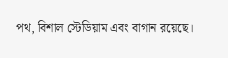পথ, বিশাল স্টেডিয়াম এবং বাগান রয়েছে।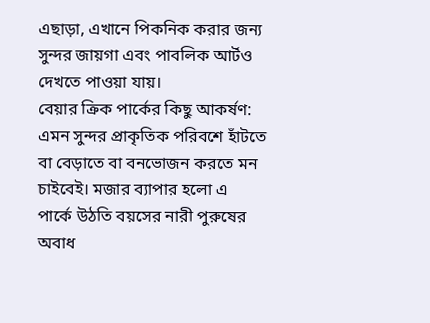এছাড়া, এখানে পিকনিক করার জন্য সুন্দর জায়গা এবং পাবলিক আর্টও দেখতে পাওয়া যায়।
বেয়ার ক্রিক পার্কের কিছু আকর্ষণ:
এমন সুন্দর প্রাকৃতিক পরিবশে হাঁটতে বা বেড়াতে বা বনভোজন করতে মন চাইবেই। মজার ব্যাপার হলো এ পার্কে উঠতি বয়সের নারী পুরুষের অবাধ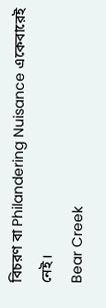বিচরণ বা Philandering Nuisance একেবারেই নেই।
Bear Creek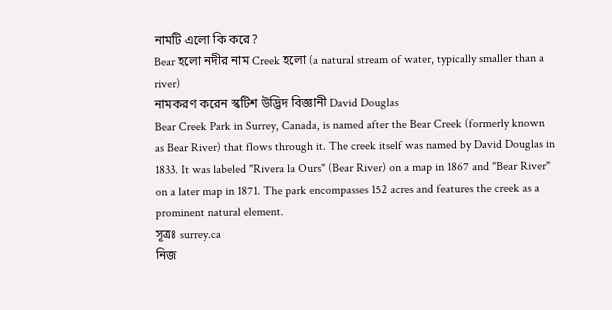নামটি এলো কি করে?
Bear হলো নদীর নাম Creek হলো (a natural stream of water, typically smaller than a river)
নামকরণ করেন স্কটিশ উদ্ভিদ বিজ্ঞানী David Douglas
Bear Creek Park in Surrey, Canada, is named after the Bear Creek (formerly known as Bear River) that flows through it. The creek itself was named by David Douglas in 1833. It was labeled "Rivera la Ours" (Bear River) on a map in 1867 and "Bear River" on a later map in 1871. The park encompasses 152 acres and features the creek as a prominent natural element.
সূত্রঃ surrey.ca
নিজ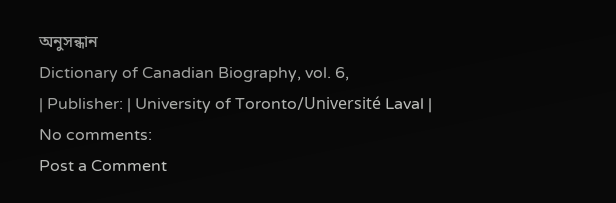অনুসন্ধান
Dictionary of Canadian Biography, vol. 6,
| Publisher: | University of Toronto/Université Laval |
No comments:
Post a Comment